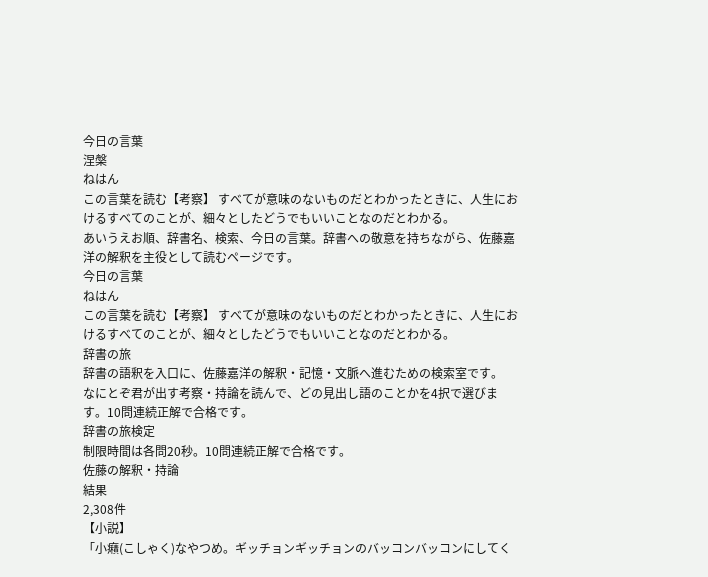今日の言葉
涅槃
ねはん
この言葉を読む【考察】 すべてが意味のないものだとわかったときに、人生におけるすべてのことが、細々としたどうでもいいことなのだとわかる。
あいうえお順、辞書名、検索、今日の言葉。辞書への敬意を持ちながら、佐藤嘉洋の解釈を主役として読むページです。
今日の言葉
ねはん
この言葉を読む【考察】 すべてが意味のないものだとわかったときに、人生におけるすべてのことが、細々としたどうでもいいことなのだとわかる。
辞書の旅
辞書の語釈を入口に、佐藤嘉洋の解釈・記憶・文脈へ進むための検索室です。
なにとぞ君が出す考察・持論を読んで、どの見出し語のことかを4択で選びます。10問連続正解で合格です。
辞書の旅検定
制限時間は各問20秒。10問連続正解で合格です。
佐藤の解釈・持論
結果
2,308件
【小説】
「小癪(こしゃく)なやつめ。ギッチョンギッチョンのバッコンバッコンにしてく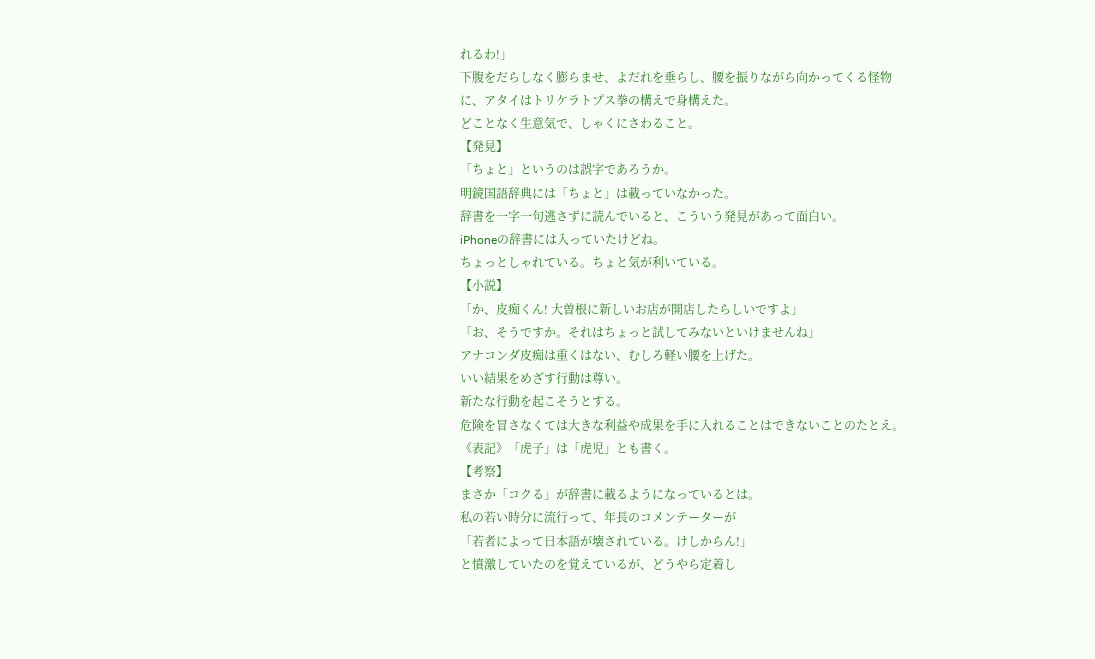れるわ!」
下腹をだらしなく膨らませ、よだれを垂らし、腰を振りながら向かってくる怪物に、アタイはトリケラトプス拳の構えで身構えた。
どことなく生意気で、しゃくにさわること。
【発見】
「ちょと」というのは誤字であろうか。
明鏡国語辞典には「ちょと」は載っていなかった。
辞書を一字一句逃さずに読んでいると、こういう発見があって面白い。
iPhoneの辞書には入っていたけどね。
ちょっとしゃれている。ちょと気が利いている。
【小説】
「か、皮痴くん! 大曽根に新しいお店が開店したらしいですよ」
「お、そうですか。それはちょっと試してみないといけませんね」
アナコンダ皮痴は重くはない、むしろ軽い腰を上げた。
いい結果をめざす行動は尊い。
新たな行動を起こそうとする。
危険を冒さなくては大きな利益や成果を手に入れることはできないことのたとえ。
《表記》「虎子」は「虎児」とも書く。
【考察】
まさか「コクる」が辞書に載るようになっているとは。
私の若い時分に流行って、年長のコメンテーターが
「若者によって日本語が壊されている。けしからん!」
と憤激していたのを覚えているが、どうやら定着し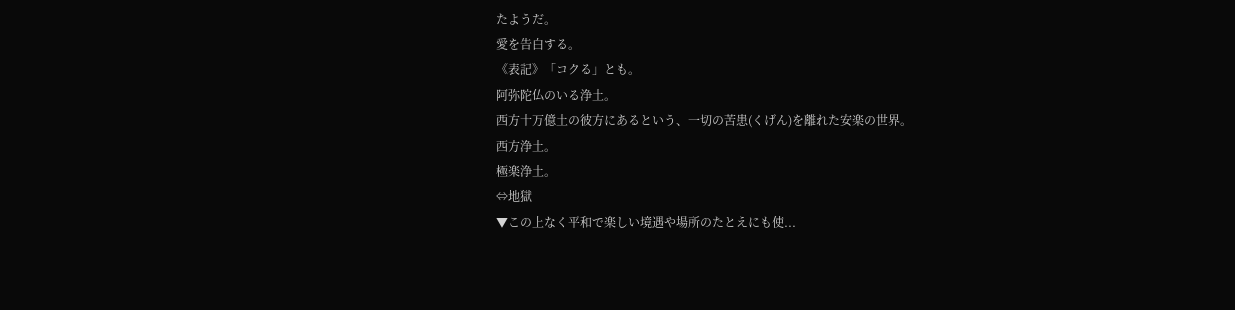たようだ。
愛を告白する。
《表記》「コクる」とも。
阿弥陀仏のいる浄土。
西方十万億土の彼方にあるという、一切の苦患(くげん)を離れた安楽の世界。
西方浄土。
極楽浄土。
⇔地獄
▼この上なく平和で楽しい境遇や場所のたとえにも使...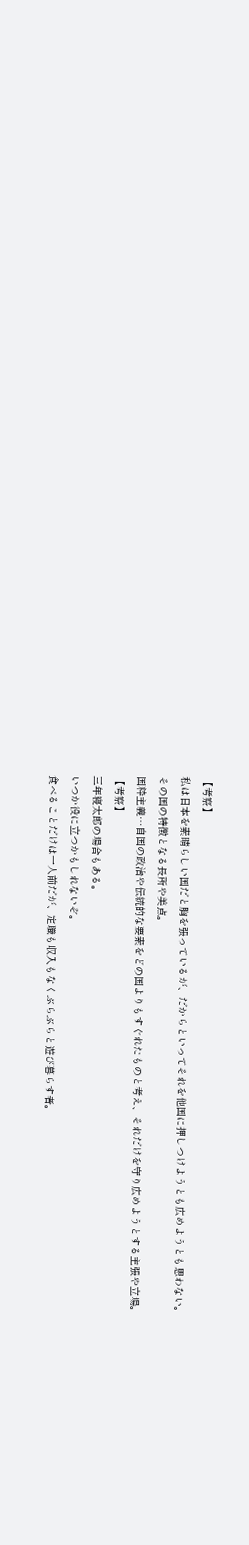【考察】
私は日本を素晴らしい国だと胸を張っているが、だからといってそれを他国に押しつけようとも広めようとも思わない。
その国の特徴となる長所や美点。
国粋主義…自国の政治や伝統的な要素をどの国よりもすぐれたものと考え、それだけを守り広めようとする主張や立場。
【考察】
三年寝太郎の場合もある。
いつか役に立つかもしれないぞ。
食べることだけは一人前だが、定職も収入もなくぶらぶらと遊び暮らす者。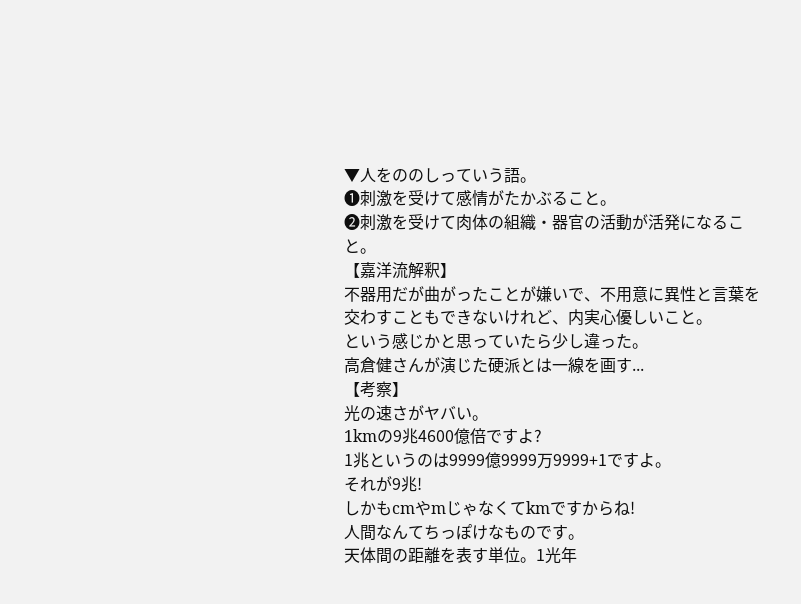▼人をののしっていう語。
❶刺激を受けて感情がたかぶること。
❷刺激を受けて肉体の組織・器官の活動が活発になること。
【嘉洋流解釈】
不器用だが曲がったことが嫌いで、不用意に異性と言葉を交わすこともできないけれど、内実心優しいこと。
という感じかと思っていたら少し違った。
高倉健さんが演じた硬派とは一線を画す...
【考察】
光の速さがヤバい。
1kmの9兆4600億倍ですよ?
1兆というのは9999億9999万9999+1ですよ。
それが9兆!
しかもcmやmじゃなくてkmですからね!
人間なんてちっぽけなものです。
天体間の距離を表す単位。1光年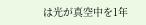は光が真空中を1年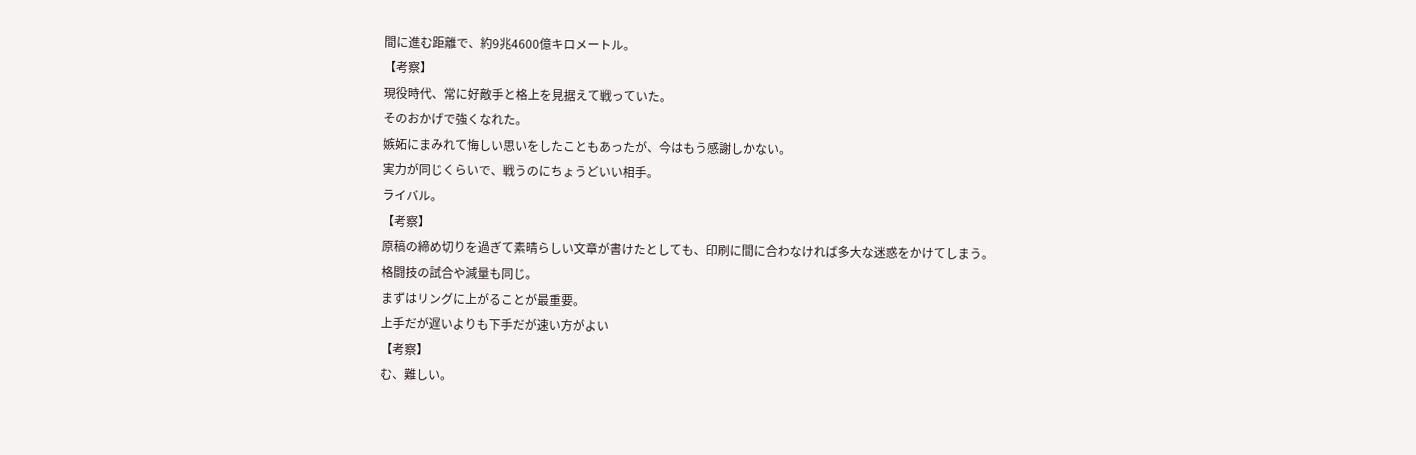間に進む距離で、約9兆4600億キロメートル。
【考察】
現役時代、常に好敵手と格上を見据えて戦っていた。
そのおかげで強くなれた。
嫉妬にまみれて悔しい思いをしたこともあったが、今はもう感謝しかない。
実力が同じくらいで、戦うのにちょうどいい相手。
ライバル。
【考察】
原稿の締め切りを過ぎて素晴らしい文章が書けたとしても、印刷に間に合わなければ多大な迷惑をかけてしまう。
格闘技の試合や減量も同じ。
まずはリングに上がることが最重要。
上手だが遅いよりも下手だが速い方がよい
【考察】
む、難しい。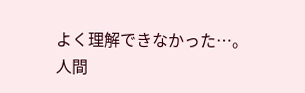よく理解できなかった…。
人間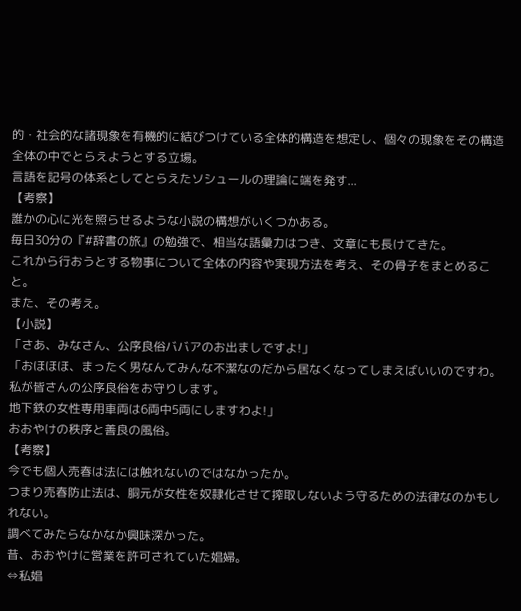的・社会的な諸現象を有機的に結びつけている全体的構造を想定し、個々の現象をその構造全体の中でとらえようとする立場。
言語を記号の体系としてとらえたソシュールの理論に端を発す...
【考察】
誰かの心に光を照らせるような小説の構想がいくつかある。
毎日30分の『#辞書の旅』の勉強で、相当な語彙力はつき、文章にも長けてきた。
これから行おうとする物事について全体の内容や実現方法を考え、その骨子をまとめること。
また、その考え。
【小説】
「さあ、みなさん、公序良俗ババアのお出ましですよ!」
「おほほほ、まったく男なんてみんな不潔なのだから居なくなってしまえばいいのですわ。
私が皆さんの公序良俗をお守りします。
地下鉄の女性専用車両は6両中5両にしますわよ!」
おおやけの秩序と善良の風俗。
【考察】
今でも個人売春は法には触れないのではなかったか。
つまり売春防止法は、胴元が女性を奴隷化させて搾取しないよう守るための法律なのかもしれない。
調べてみたらなかなか興味深かった。
昔、おおやけに営業を許可されていた娼婦。
⇔私娼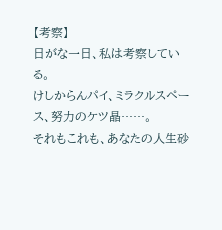【考察】
日がな一日、私は考察している。
けしからんパイ、ミラクルスペース、努力のケツ晶……。
それもこれも、あなたの人生砂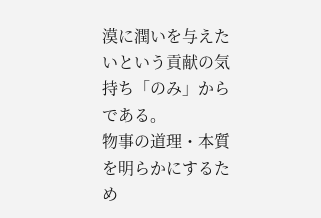漠に潤いを与えたいという貢献の気持ち「のみ」からである。
物事の道理・本質を明らかにするため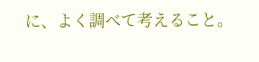に、よく調べて考えること。